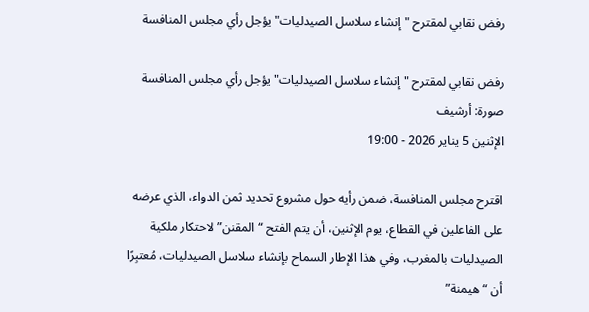رفض نقابي لمقترح "إنشاء سلاسل الصيدليات" يؤجل رأي مجلس المنافسة

رفض نقابي لمقترح "إنشاء سلاسل الصيدليات" يؤجل رأي مجلس المنافسة
صورة: أرشيف
الإثنين 5 يناير 2026 - 19:00

اقترح مجلس المنافسة، ضمن رأيه حول مشروع تحديد ثمن الدواء، الذي عرضه على الفاعلين في القطاع، يوم الإثنين، أن يتم الفتح “المقنن” لاحتكار ملكية الصيدليات بالمغرب، وفي هذا الإطار السماح بإنشاء سلاسل الصيدليات، مُعتبِرًا أن “هيمنة”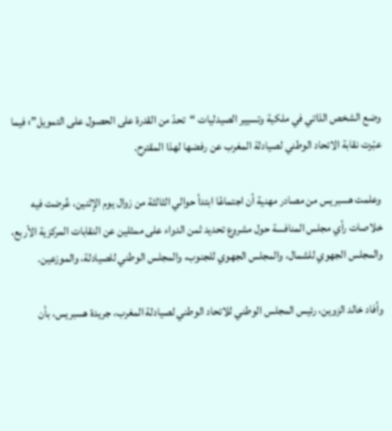وضع الشخص الذاتي في ملكية وتسيير الصيدليات “تحدّ من القدرة على الحصول على التمويل”؛ فيما عبّرت نقابة الاتحاد الوطني لصيادلة المغرب عن رفضها لهذا المقترح.

وعلمت هسبريس من مصادر مهنية أن اجتماعًا ابتدأ حوالي الثالثة من زوال يوم الإثنين، عُرضت فيه خلاصات رأي مجلس المنافسة حول مشروع تحديد ثمن الدواء على ممثلين عن النقابات المركزية الأربع، والمجلس الجهوي للشمال، والمجلس الجهوي للجنوب، والمجلس الوطني للصيادلة، والموزعين.

وأفاد خالد الزوين، رئيس المجلس الوطني للاتحاد الوطني لصيادلة المغرب، جريدة هسبريس، بأن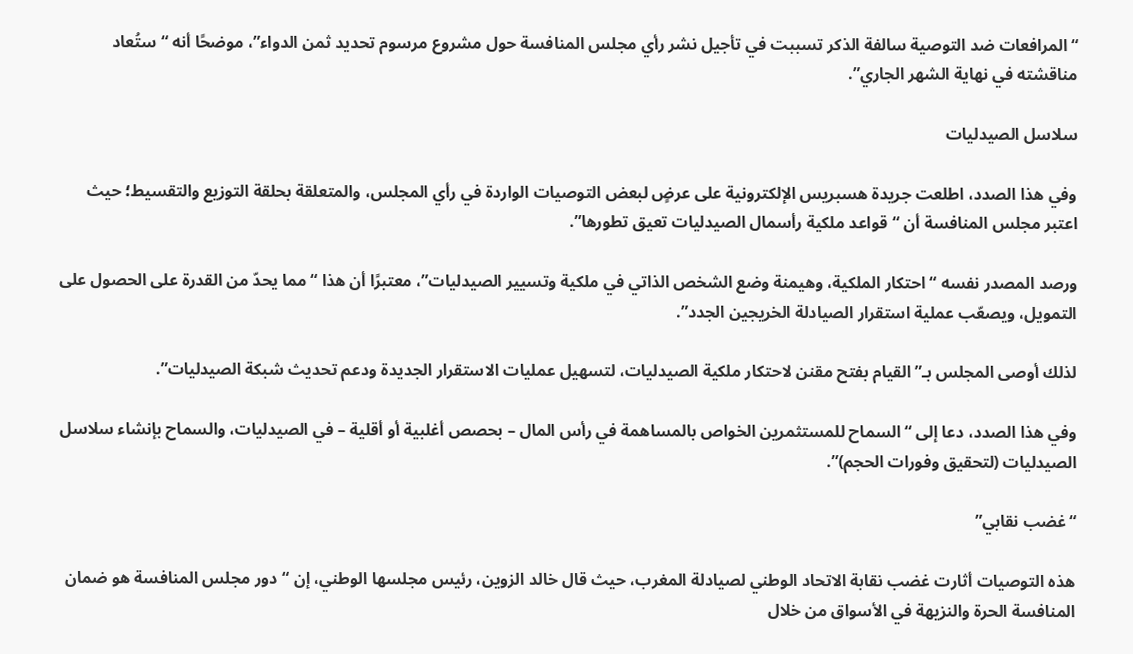“المرافعات ضد التوصية سالفة الذكر تسببت في تأجيل نشر رأي مجلس المنافسة حول مشروع مرسوم تحديد ثمن الدواء”، موضحًا أنه “ستُعاد مناقشته في نهاية الشهر الجاري”.

سلاسل الصيدليات

وفي هذا الصدد، اطلعت جريدة هسبريس الإلكترونية على عرضٍ لبعض التوصيات الواردة في رأي المجلس، والمتعلقة بحلقة التوزيع والتقسيط؛ حيث اعتبر مجلس المنافسة أن “قواعد ملكية رأسمال الصيدليات تعيق تطورها”.

ورصد المصدر نفسه “احتكار الملكية، وهيمنة وضع الشخص الذاتي في ملكية وتسيير الصيدليات”، معتبرًا أن هذا “مما يحدّ من القدرة على الحصول على التمويل، ويصعّب عملية استقرار الصيادلة الخريجين الجدد”.

لذلك أوصى المجلس بـ”القيام بفتح مقنن لاحتكار ملكية الصيدليات، لتسهيل عمليات الاستقرار الجديدة ودعم تحديث شبكة الصيدليات”.

وفي هذا الصدد، دعا إلى “السماح للمستثمرين الخواص بالمساهمة في رأس المال – بحصص أغلبية أو أقلية – في الصيدليات، والسماح بإنشاء سلاسل الصيدليات (لتحقيق وفورات الحجم)”.

“غضب نقابي”

هذه التوصيات أثارت غضب نقابة الاتحاد الوطني لصيادلة المغرب، حيث قال خالد الزوين، رئيس مجلسها الوطني، إن “دور مجلس المنافسة هو ضمان المنافسة الحرة والنزيهة في الأسواق من خلال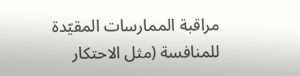مراقبة الممارسات المقيّدة للمنافسة (مثل الاحتكار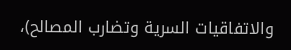والاتفاقيات السرية وتضارب المصالح)،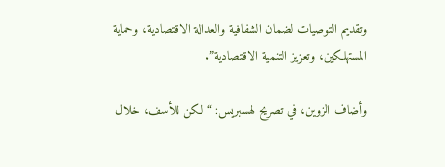وتقديم التوصيات لضمان الشفافية والعدالة الاقتصادية، وحماية المستهلكين، وتعزيز التنمية الاقتصادية”.

وأضاف الزوين، في تصريح لهسبريس: “لكن للأسف، خلال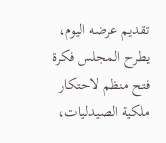تقديم عرضه اليوم، يطرح المجلس فكرة فتح منظم لاحتكار ملكية الصيدليات،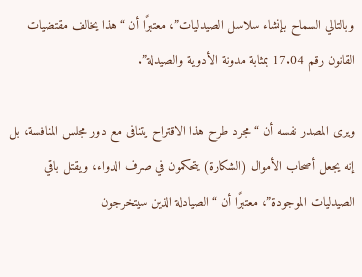وبالتالي السماح بإنشاء سلاسل الصيدليات”، معتبرًا أن “هذا يخالف مقتضيات القانون رقم 17.04 بمثابة مدونة الأدوية والصيدلة”.

ويرى المصدر نفسه أن “مجرد طرح هذا الاقتراح يتنافى مع دور مجلس المنافسة، بل إنه يجعل أصحاب الأموال (الشكارة) يتحكمون في صرف الدواء، ويقتل باقي الصيدليات الموجودة”، معتبرًا أن “الصيادلة الذين سيتخرجون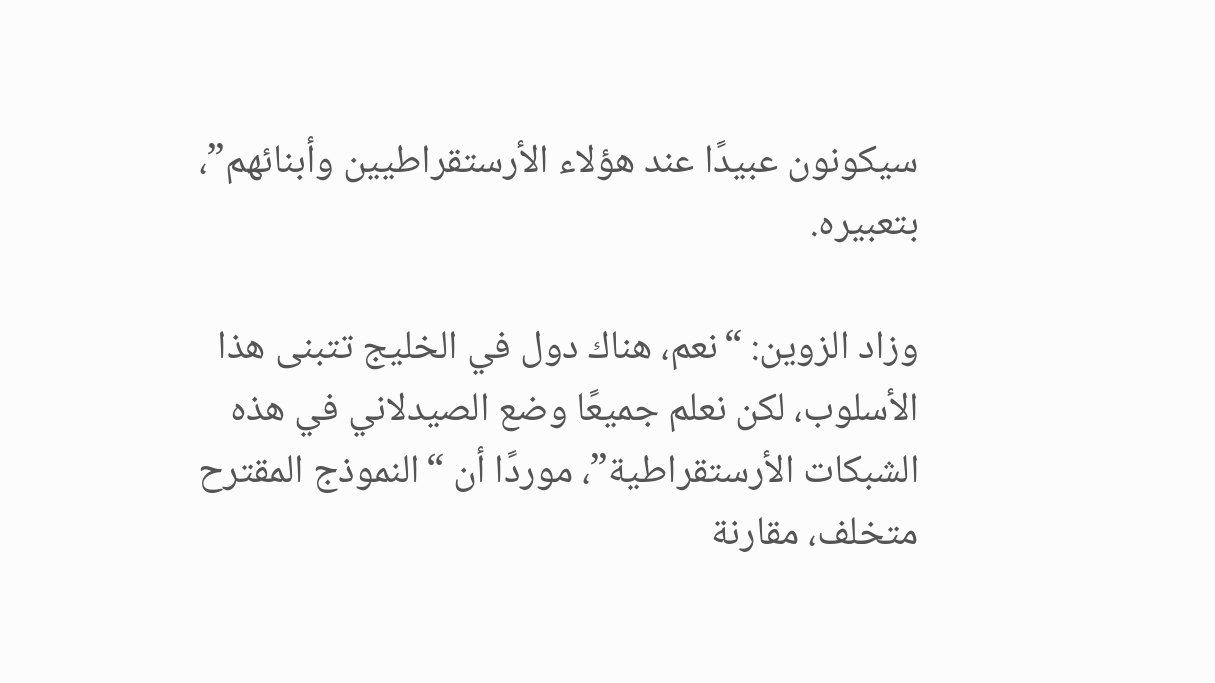سيكونون عبيدًا عند هؤلاء الأرستقراطيين وأبنائهم”، بتعبيره.

وزاد الزوين: “نعم، هناك دول في الخليج تتبنى هذا الأسلوب، لكن نعلم جميعًا وضع الصيدلاني في هذه الشبكات الأرستقراطية”، موردًا أن “النموذج المقترح متخلف، مقارنة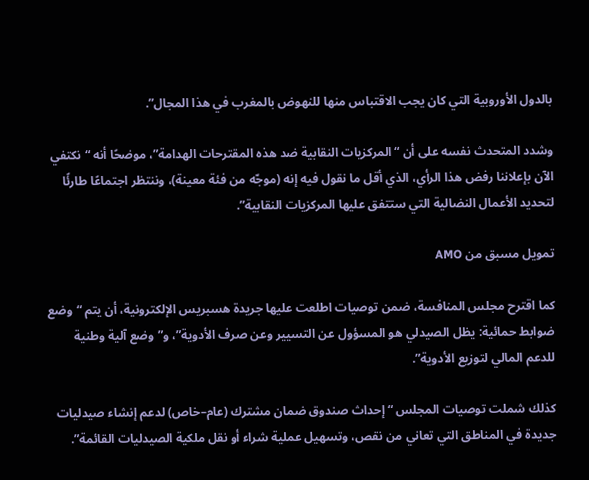بالدول الأوروبية التي كان يجب الاقتباس منها للنهوض بالمغرب في هذا المجال”.

وشدد المتحدث نفسه على أن “المركزيات النقابية ضد هذه المقترحات الهدامة”، موضحًا أنه “نكتفي الآن بإعلاننا رفض هذا الرأي، الذي أقل ما نقول فيه إنه (موجّه من فئة معينة)، وننتظر اجتماعًا طارئًا لتحديد الأعمال النضالية التي ستتفق عليها المركزيات النقابية”.

تمويل مسبق من AMO

كما اقترح مجلس المنافسة، ضمن توصيات اطلعت عليها جريدة هسبريس الإلكترونية، أن يتم “وضع ضوابط حمائية: يظل الصيدلي هو المسؤول عن التسيير وعن صرف الأدوية”، و”وضع آلية وطنية للدعم المالي لتوزيع الأدوية”.

كذلك شملت توصيات المجلس “إحداث صندوق ضمان مشترك (عام–خاص) لدعم إنشاء صيدليات جديدة في المناطق التي تعاني من نقص، وتسهيل عملية شراء أو نقل ملكية الصيدليات القائمة”.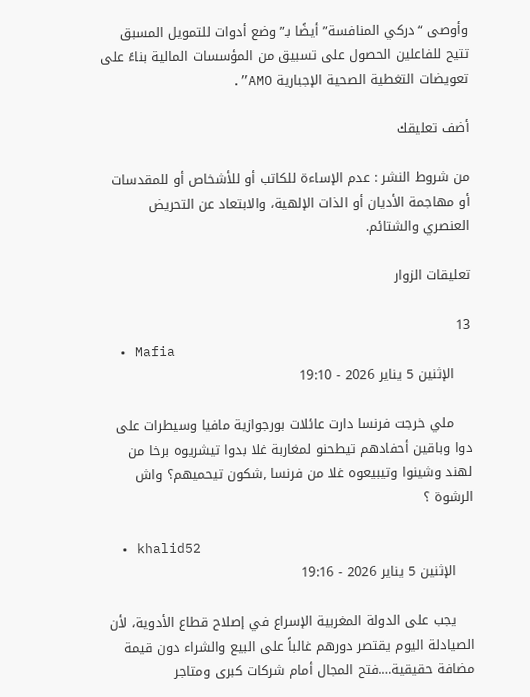وأوصى “دركي المنافسة” أيضًا بـ”وضع أدوات للتمويل المسبق تتيح للفاعلين الحصول على تسبيق من المؤسسات المالية بناءً على تعويضات التغطية الصحية الإجبارية AMO”.

أضف تعليقك

من شروط النشر : عدم الإساءة للكاتب أو للأشخاص أو للمقدسات أو مهاجمة الأديان أو الذات الإلهية، والابتعاد عن التحريض العنصري والشتائم.

تعليقات الزوار

13
  • Mafia
    الإثنين 5 يناير 2026 - 19:10

    ملي خرجت فرنسا دارت عائلات بورجوازية مافيا وسيطرات على دوا وباقين أحفادهم تيطحنو لمغاربة غلا بدوا تيشريوه برخا من لهند وشينوا وتيبيعوه غلا من فرنسا ,شكون تيحميهم؟ واش الرشوة ؟

  • khalid52
    الإثنين 5 يناير 2026 - 19:16

    يجب على الدولة المغربية الإسراع في إصلاح قطاع الأدوية، لأن الصيادلة اليوم يقتصر دورهم غالباً على البيع والشراء دون قيمة مضافة حقيقية….فتح المجال أمام شركات كبرى ومتاجر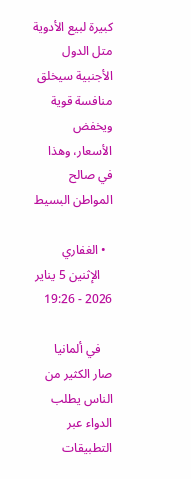كبيرة لبيع الأدوية متل الدول الأجنبية سيخلق منافسة قوية ويخفض الأسعار، وهذا في صالح المواطن البسيط

  • الغفاري
    الإثنين 5 يناير 2026 - 19:26

    في ألمانيا صار الكثير من الناس يطلب الدواء عبر التطبيقات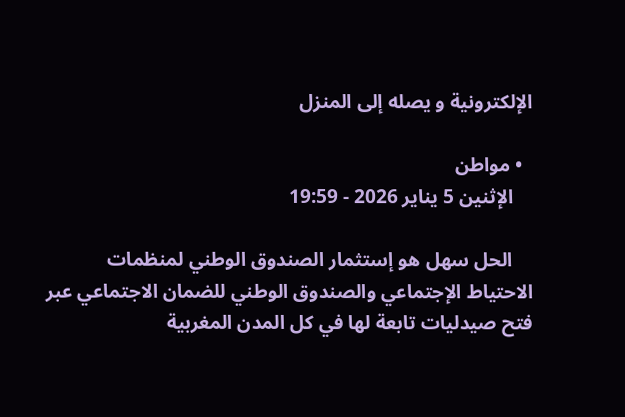الإلكترونية و يصله إلى المنزل

  • مواطن
    الإثنين 5 يناير 2026 - 19:59

    الحل سھل ھو إستثمار الصندوق الوطني لمنظمات الاحتياط الإجتماعي والصندوق الوطني للضمان الاجتماعي عبر فتح صيدليات تابعة لھا في كل المدن المغربية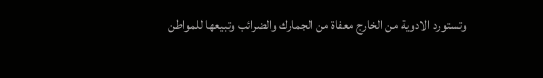وتستورد الادوية من الخارج معفاة من الجمارك والضرائب وتبيعھا للمواطن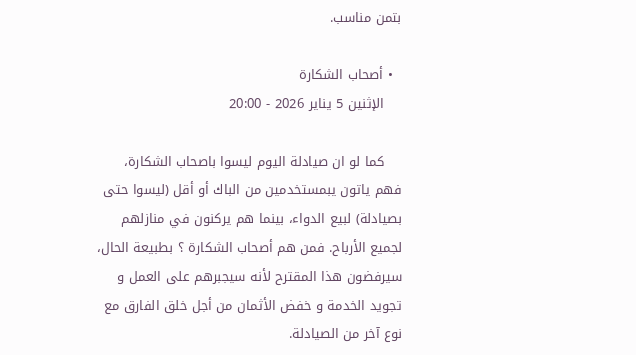بتمن مناسب.

  • أصحاب الشكارة
    الإثنين 5 يناير 2026 - 20:00

    كما لو ان صيادلة اليوم ليسوا باصحاب الشكارة، فهم ياتون يبمستخدمين من الباك أو أقل (ليسوا حتى بصيادلة) لبيع الدواء، بينما هم يركنون في منازلهم لجميع الأرباح. فمن هم أصحاب الشكارة ؟ بطبيعة الحال، سيرفضون هذا المقترح لأنه سيجبرهم على العمل و تجويد الخدمة و خفض الأثمان من أجل خلق الفارق مع نوع آخر من الصيادلة.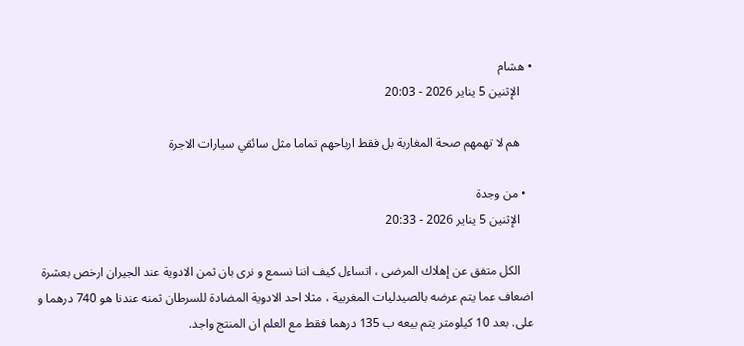• هشام
    الإثنين 5 يناير 2026 - 20:03

    هم لا تهمهم صحة المغاربة بل فقط ارباحهم تماما مثل سائقي سيارات الاجرة

  • من وجدة
    الإثنين 5 يناير 2026 - 20:33

    الكل متفق عن إهلاك المرضى ، اتساءل كيف اننا نسمع و نرى بان ثمن الادوية عند الجيران ارخص بعشرة اضعاف عما يتم عرضه بالصيدليات المغربية ، مثلا احد الادوية المضادة للسرطان ثمنه عندنا هو 740 درهما و على. بعد 10 كيلومتر يتم بيعه ب 135 درهما فقط مع العلم ان المنتج واجد.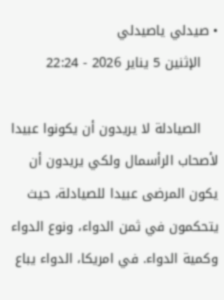• صيدلي ياصيدلي
    الإثنين 5 يناير 2026 - 22:24

    الصيادلة لا يريدون أن يكونوا عبيدا لأصحاب الرأسمال ولكي يريدون أن يكون المرضى عبيدا للصيادلة، حيث يتحكمون في ثمن الدواء، ونوع الدواء وكمية الدواء. في امريكا، الدواء يباع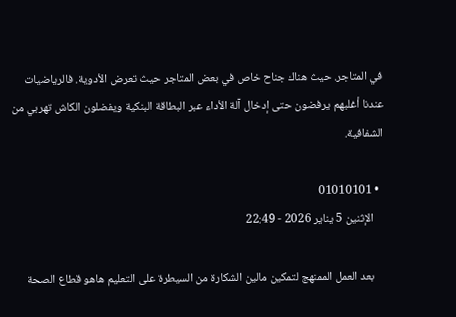في المتاجر. حيث هناك جناح خاص في بعض المتاجر حيث تعرض الأدوية. فالرياضيات عندنا أغلبهم يرفضون حتى إدخال آلة الأداء عبر البطاقة البنكية ويفضلون الكاش تهربي من الشفافية.

  • 01010101
    الإثنين 5 يناير 2026 - 22:49

    بعد العمل الممنهج لتمكين مالين الشكارة من السيطرة على التعليم هاهو قطاع الصحة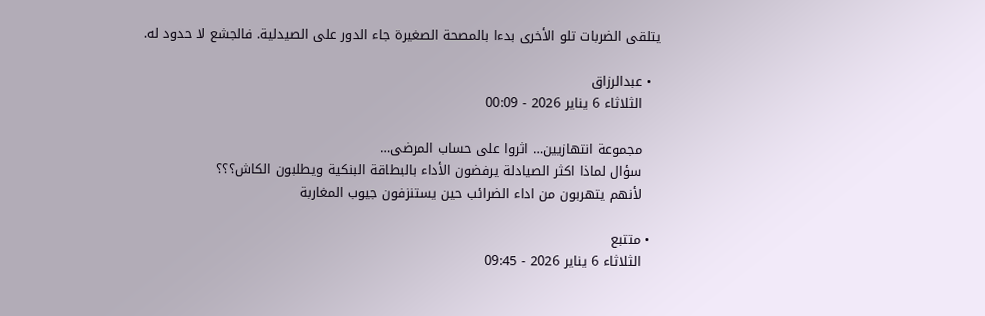يتلقى الضربات تلو الأخرى بدءا بالمصحة الصغيرة جاء الدور على الصيدلية. فالجشع لا حدود له.

  • عبدالرزاق
    الثلاثاء 6 يناير 2026 - 00:09

    مجموعة انتهازيين… اثروا على حساب المرضى…
    سؤال لماذا اكثر الصيادلة يرفضون الأداء بالبطاقة البنكية ويطلبون الكاش؟؟؟
    لأنهم يتهربون من اداء الضرائب حين يستنزفون جيوب المغاربة

  • متتبع
    الثلاثاء 6 يناير 2026 - 09:45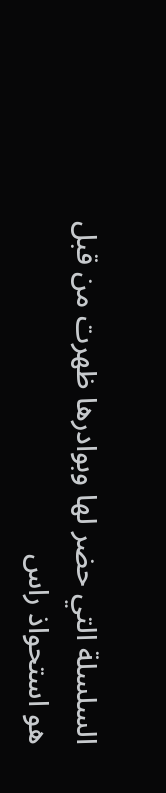السلسلة التي حضر لها وبوادرها ظهرت من قبل هو استحواذ راس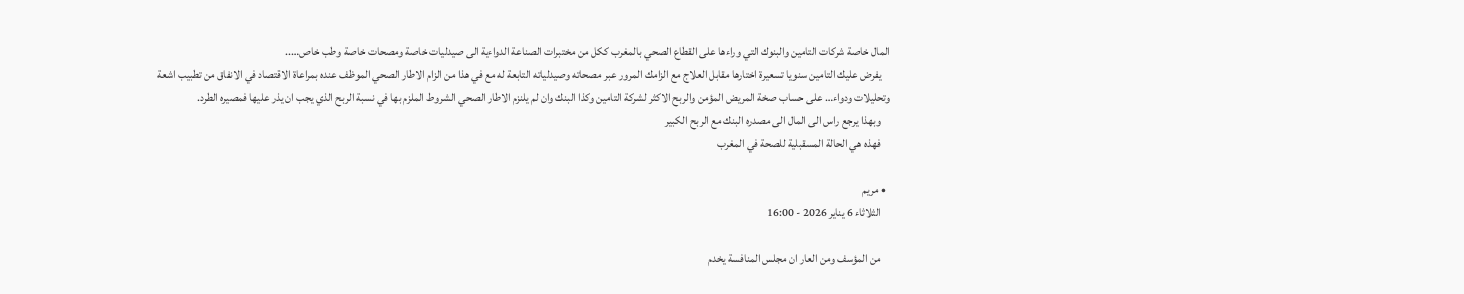المال خاصة شركات التامين والبنوك التي وراءها على القطاع الصحي بالمغرب ككل من مختبرات الصناعة الدواءية الى صيدليات خاصة ومصحات خاصة وطب خاص…..
    يفرض عليك التامين سنويا تسعيرة اختارها مقابل العلاج مع الزامك المرور عبر مصحاته وصيدلياته التابعة له مع في هذا من الزام الاطار الصحي الموظف عنده بمراعاة الاقتصاد في الانفاق من تطبيب اشعة وتحليلات ودواء… على حساب صخة المريض المؤمن والربح الاكثر لشركة التامين وكذا البنك وان لم يلنزم الاطار الصحي الشروط الملزم بها في نسبة الربح الذي يجب ان يذر عليها فمصيره الطرد.
    وبهذا يرجع راس الى المال الى مصدره البنك مع الربح الكبير
    فهذه هي الحالة المسقبلية للصحة في المغرب

  • مريم
    الثلاثاء 6 يناير 2026 - 16:00

    من المؤسف ومن العار ان مجلس المنافسة يخدم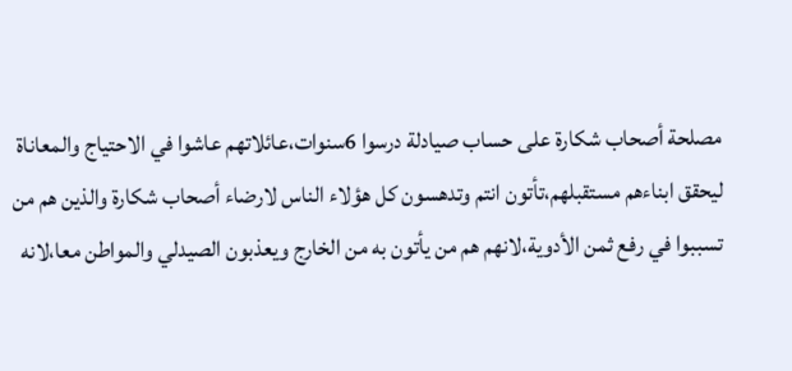مصلحة أصحاب شكارة على حساب صيادلة درسوا 6سنوات،عائلاتهم عاشوا في الاحتياج والمعاناة ليحقق ابناءهم مستقبلهم،تأتون انتم وتدهسون كل هؤلاء الناس لارضاء أصحاب شكارة والذين هم من تسببوا في رفع ثمن الأدوية،لانهم هم من يأتون به من الخارج ويعذبون الصيدلي والمواطن معا،لانه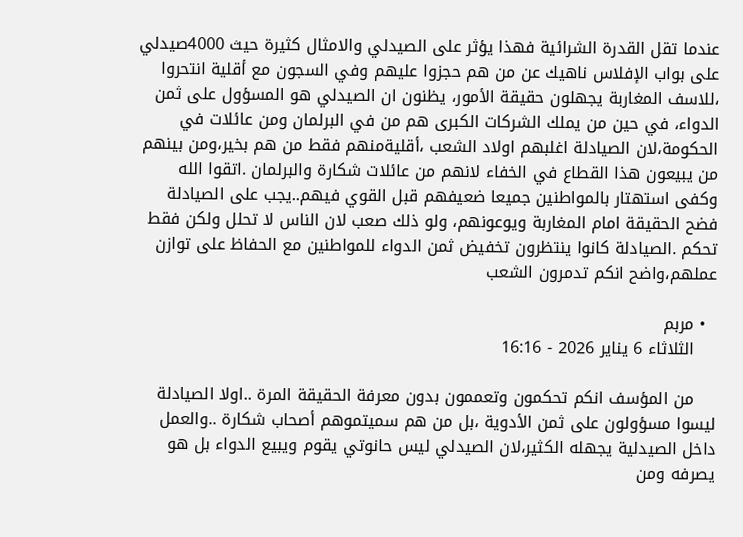عندما تقل القدرة الشرائية فهذا يؤثر على الصيدلي والامثال كثيرة حيث 4000صيدلي على بواب الإفلاس ناهيك عن من هم حجزوا عليهم وفي السجون مع أقلية انتحروا ،للاسف المغاربة يجهلون حقيقة الأمور، يظنون ان الصيدلي هو المسؤول على ثمن الدواء، في حين من يملك الشركات الكبرى هم من في البرلمان ومن عائلات في الحكومة،لان الصيادلة اغلبهم اولاد الشعب ،أقليةمنهم فقط من هم بخير،ومن بينهم من يبيعون هذا القطاع في الخفاء لانهم من عائلات شكارة والبرلمان .اتقوا الله وكفى استهتار بالمواطنين جميعا ضعيفهم قبل القوي فيهم..يجب على الصيادلة فضح الحقيقة امام المغاربة ويوعونهم، ولو ذلك صعب لان الناس لا تحلل ولكن فقط تحكم .الصيادلة كانوا ينتظرون تخفيض ثمن الدواء للمواطنين مع الحفاظ على توازن عملهم،واضح انكم تدمرون الشعب

  • مربم
    الثلاثاء 6 يناير 2026 - 16:16

    من المؤسف انكم تحكمون وتعممون بدون معرفة الحقيقة المرة ..اولا الصيادلة ليسوا مسؤولون على ثمن الأدوية ،بل من هم سميتموهم أصحاب شكارة ..والعمل داخل الصيدلية يجهله الكثير،لان الصيدلي ليس حانوتي يقوم ويبيع الدواء بل هو يصرفه ومن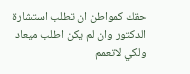حقك كمواطن ان تطلب استشارة الدكتور وان لم يكن اطلب ميعاد ولكي لاتعمم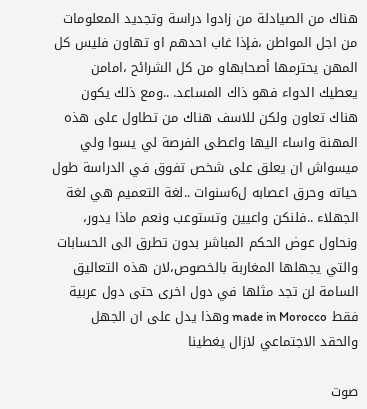هناك من الصيادلة من زادوا دراسة وتجديد المعلومات من اجل المواطن ،فإذا غاب احدهم او تهاون فليس كل المهن يحترمها أصحابهاو من كل الشرائح ،امامن يعطيك الدواء فهو ذاك المساعد. ..ومع ذلك يكون هناك تعاون ولكن للاسف هناك من تطاول على هذه المهنة واساء اليها واعطى الفرصة لي يسوا ولي ميسواش ان يعلق على شخص تفوق في الدراسة طول حياته وحرق اعصابه ل6سنوات ..لغة التعميم هي لغة الجهلاء ..فلنكن واعيين وتستوعب ونعم ماذا يدور، ونحاول عوض الحكم المباشر بدون تطرق الى الحسابات والتي يجهلها المغاربة بالخصوص،لان هذه التعاليق السامة لن تجد مثلها في دول اخرى حتى دول عربية فقط made in Morocco وهذا يدل على ان الجهل والحقد الاجتماعي لازال يغطينا

صوت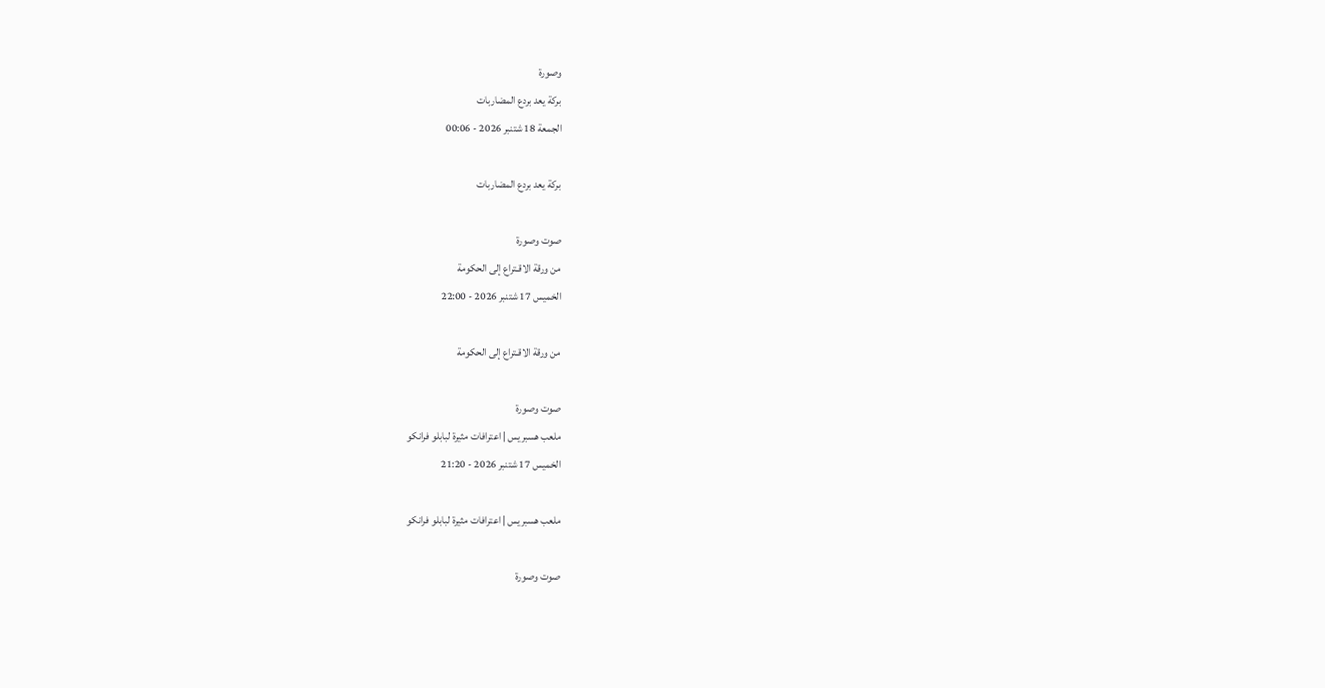وصورة
بركة يعد بردع المضاربات
الجمعة 18 شتنبر 2026 - 00:06

بركة يعد بردع المضاربات

صوت وصورة
من ورقة الاقـتراع إلى الحكومة
الخميس 17 شتنبر 2026 - 22:00

من ورقة الاقـتراع إلى الحكومة

صوت وصورة
ملعب هسبريس | اعترافات مثيرة لبابلو فرانكو
الخميس 17 شتنبر 2026 - 21:20

ملعب هسبريس | اعترافات مثيرة لبابلو فرانكو

صوت وصورة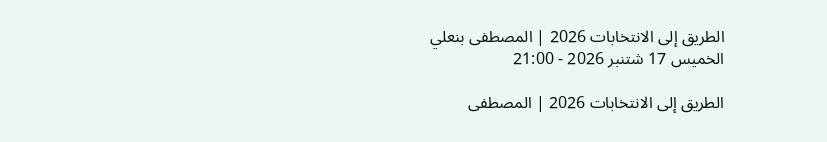الطريق إلى الانتخابات 2026 | المصطفى بنعلي
الخميس 17 شتنبر 2026 - 21:00

الطريق إلى الانتخابات 2026 | المصطفى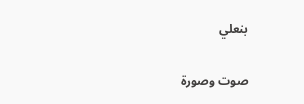بنعلي

صوت وصورة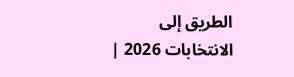الطريق إلى الانتخابات 2026 |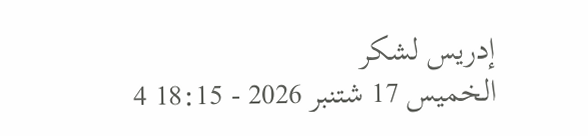إدريس لشكر
الخميس 17 شتنبر 2026 - 18:15 4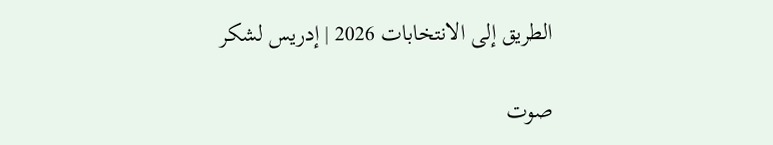الطريق إلى الانتخابات 2026 | إدريس لشكر

صوت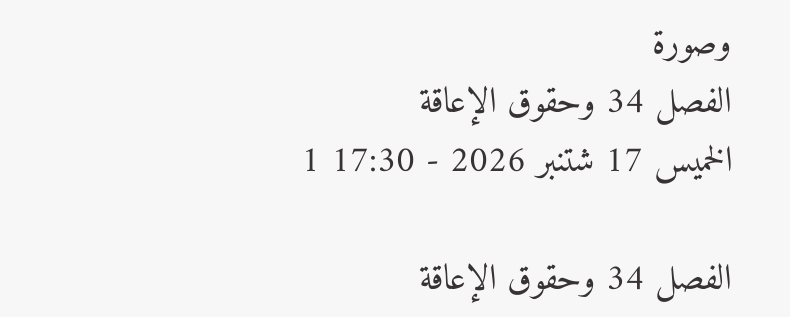وصورة
الفصل 34 وحقوق الإعاقة
الخميس 17 شتنبر 2026 - 17:30 1

الفصل 34 وحقوق الإعاقة